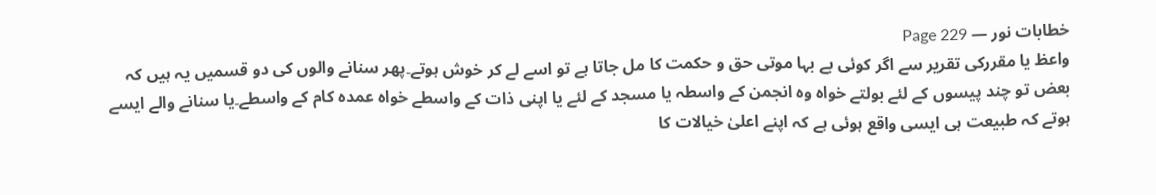خطابات نور — Page 229
واعظ یا مقررکی تقریر سے اگر کوئی بے بہا موتی حق و حکمت کا مل جاتا ہے تو اسے لے کر خوش ہوتے۔پھر سنانے والوں کی دو قسمیں یہ ہیں کہ بعض تو چند پیسوں کے لئے بولتے خواہ وہ انجمن کے واسطہ یا مسجد کے لئے یا اپنی ذات کے واسطے خواہ عمدہ کام کے واسطے۔یا سنانے والے ایسے ہوتے کہ طبیعت ہی ایسی واقع ہوئی ہے کہ اپنے اعلیٰ خیالات کا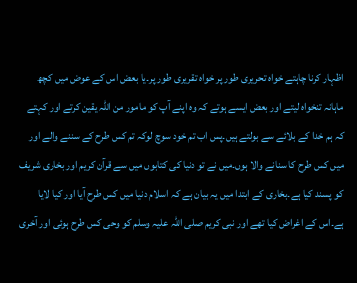اظہار کرنا چاہتے خواہ تحریری طور پر خواہ تقریری طور پر۔یا بعض اس کے عوض میں کچھ ماہانہ تنخواہ لیتے اور بعض ایسے ہوتے کہ وہ اپنے آپ کو مامور من اللہ یقین کرتے اور کہتے کہ ہم خدا کے بلائے سے بولتے ہیں۔پس اب تم خود سوچ لوکہ تم کس طرح کے سننے والے اور میں کس طرح کا سنانے والا ہوں۔میں نے تو دنیا کی کتابوں میں سے قرآن کریم اور بخاری شریف کو پسند کیا ہے۔بخاری کے ابتدا میں یہ بیان ہے کہ اسلام دنیا میں کس طرح آیا اور کیا لایا ہے۔اس کے اغراض کیا تھے اور نبی کریم صلی اللہ علیہ وسلم کو وحی کس طرح ہوئی اور آخری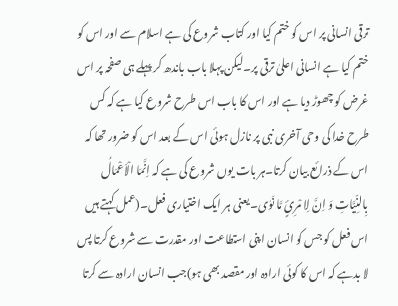ترقی انسانی پر اس کو ختم کیا اور کتاب شروع کی ہے اسلام سے اور اس کو ختم کیا ہے انسانی اعلیٰ ترقی پر۔لیکن پہلا باب باندھ کر پہلے ہی صفحہ پر اس غرض کو چھوڑ دیا ہے اور اس کا باب اس طرح شروع کیا ہے کہ کس طرح خدا کی وحی آخری نبی پر نازل ہوئی اس کے بعد اس کو ضرور تھا کہ اس کے ذرائع بیان کرتا۔ہر بات یوں شروع کی ہے کہ اِنَّمَا الْاَعْمَالُ بِالنِّیَّاتِ وَ اِنَّ لِا مْرِئٍ مَّا نَوٰی۔یعنی ہر ایک اختیاری فعل۔(عمل کہتے ہیں اس فعل کو جس کو انسان اپنی استطاعت اور مقدرت سے شروع کرتا پس لا بدہے کہ اس کا کوئی ارادہ اور مقصد بھی ہو)جب انسان ارادہ سے کرتا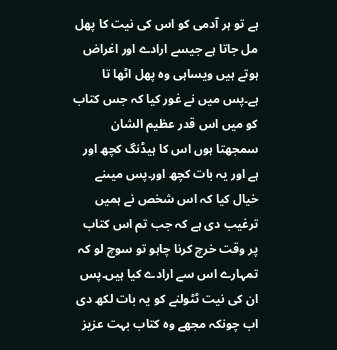ہے تو ہر آدمی کو اس کی نیت کا پھل مل جاتا ہے جیسے ارادے اور اغراض ہوتے ہیں ویساہی وہ پھل اٹھا تا ہے۔پس میں نے غور کیا کہ جس کتاب کو میں اس قدر عظیم الشان سمجھتا ہوں اس کا ہیڈنگ کچھ اور ہے اور یہ بات کچھ اور۔پس میںنے خیال کیا کہ اس شخص نے ہمیں ترغیب دی ہے کہ جب تم اس کتاب پر وقت خرچ کرنا چاہو تو سوچ لو کہ تمہارے اس سے ارادے کیا ہیں۔پس ان کی نیت ٹٹولنے کو یہ بات لکھ دی اب چونکہ مجھے وہ کتاب بہت عزیز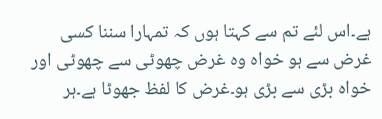ہے۔اس لئے تم سے کہتا ہوں کہ تمہارا سننا کسی غرض سے ہو خواہ وہ غرض چھوٹی سے چھوٹی اور خواہ بڑی سے بڑی ہو۔غرض کا لفظ جھوٹا ہے۔ہر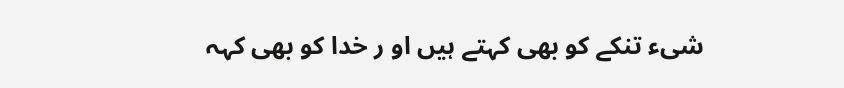شیء تنکے کو بھی کہتے ہیں او ر خدا کو بھی کہہ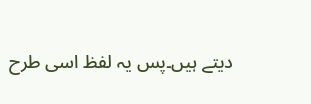دیتے ہیں۔پس یہ لفظ اسی طرح